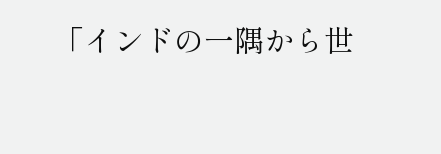「インドの一隅から世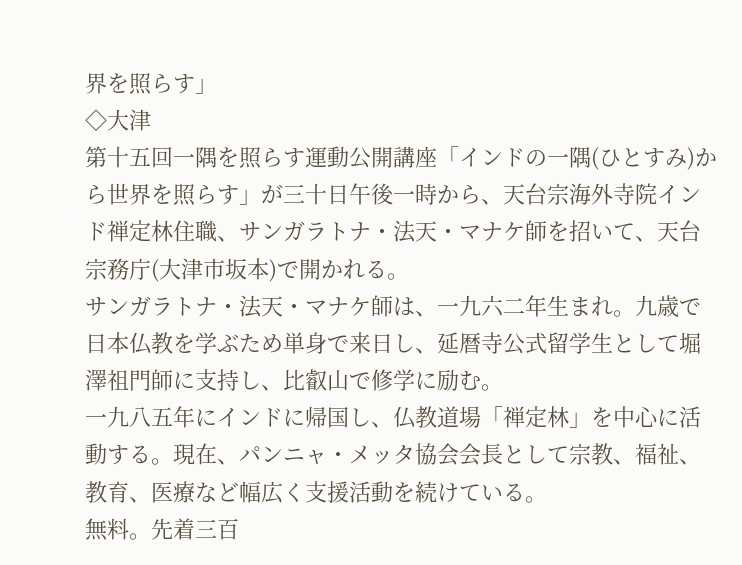界を照らす」
◇大津
第十五回一隅を照らす運動公開講座「インドの一隅(ひとすみ)から世界を照らす」が三十日午後一時から、天台宗海外寺院インド禅定林住職、サンガラトナ・法天・マナケ師を招いて、天台宗務庁(大津市坂本)で開かれる。
サンガラトナ・法天・マナケ師は、一九六二年生まれ。九歳で日本仏教を学ぶため単身で来日し、延暦寺公式留学生として堀澤祖門師に支持し、比叡山で修学に励む。
一九八五年にインドに帰国し、仏教道場「禅定林」を中心に活動する。現在、パンニャ・メッタ協会会長として宗教、福祉、教育、医療など幅広く支援活動を続けている。
無料。先着三百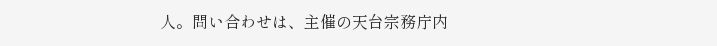人。問い合わせは、主催の天台宗務庁内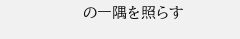の一隅を照らす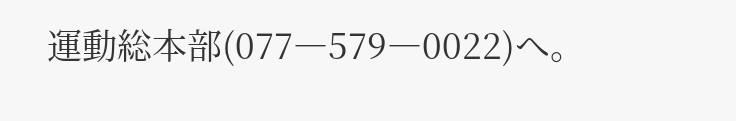運動総本部(077―579―0022)へ。